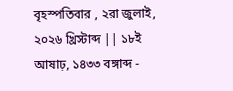বৃহস্পতিবার , ২রা জুলাই, ২০২৬ খ্রিস্টাব্দ || ১৮ই আষাঢ়, ১৪৩৩ বঙ্গাব্দ -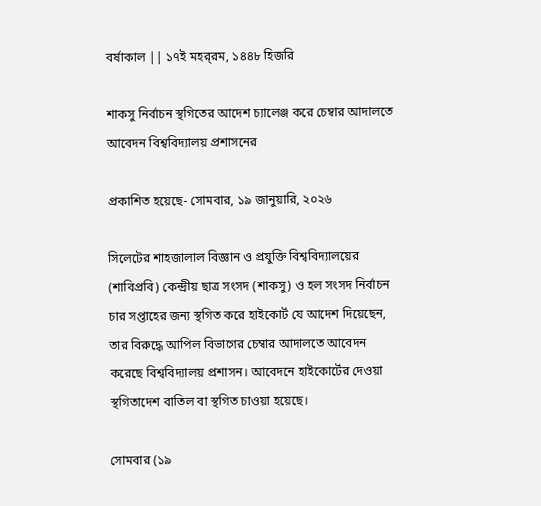বর্ষাকাল || ১৭ই মহর্‌রম, ১৪৪৮ হিজরি

শাকসু নির্বাচন স্থগিতের আদেশ চ্যালেঞ্জ করে চেম্বার আদালতে আবেদন বিশ্ববিদ্যালয় প্রশাসনের

প্রকাশিত হয়েছে- সোমবার, ১৯ জানুয়ারি, ২০২৬

সিলেটের শাহজালাল বিজ্ঞান ও প্রযুক্তি বিশ্ববিদ্যালয়ের (শাবিপ্রবি) কেন্দ্রীয় ছাত্র সংসদ (শাকসু) ও হল সংসদ নির্বাচন চার সপ্তাহের জন্য স্থগিত করে হাইকোর্ট যে আদেশ দিয়েছেন, তার বিরুদ্ধে আপিল বিভাগের চেম্বার আদালতে আবেদন করেছে বিশ্ববিদ্যালয় প্রশাসন। আবেদনে হাইকোর্টের দেওয়া স্থগিতাদেশ বাতিল বা স্থগিত চাওয়া হয়েছে।

সোমবার (১৯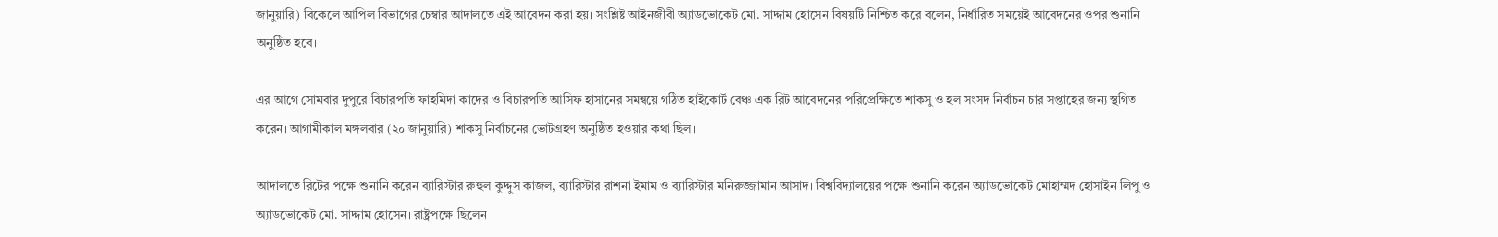জানুয়ারি) বিকেলে আপিল বিভাগের চেম্বার আদালতে এই আবেদন করা হয়। সংশ্লিষ্ট আইনজীবী অ্যাডভোকেট মো. সাদ্দাম হোসেন বিষয়টি নিশ্চিত করে বলেন, নির্ধারিত সময়েই আবেদনের ওপর শুনানি অনুষ্ঠিত হবে।

এর আগে সোমবার দুপুরে বিচারপতি ফাহমিদা কাদের ও বিচারপতি আসিফ হাসানের সমন্বয়ে গঠিত হাইকোর্ট বেঞ্চ এক রিট আবেদনের পরিপ্রেক্ষিতে শাকসু ও হল সংসদ নির্বাচন চার সপ্তাহের জন্য স্থগিত করেন। আগামীকাল মঙ্গলবার (২০ জানুয়ারি) শাকসু নির্বাচনের ভোটগ্রহণ অনুষ্ঠিত হওয়ার কথা ছিল।

আদালতে রিটের পক্ষে শুনানি করেন ব্যারিস্টার রুহুল কুদ্দুস কাজল, ব্যারিস্টার রাশনা ইমাম ও ব্যারিস্টার মনিরুজ্জামান আসাদ। বিশ্ববিদ্যালয়ের পক্ষে শুনানি করেন অ্যাডভোকেট মোহাম্মদ হোসাইন লিপু ও অ্যাডভোকেট মো. সাদ্দাম হোসেন। রাষ্ট্রপক্ষে ছিলেন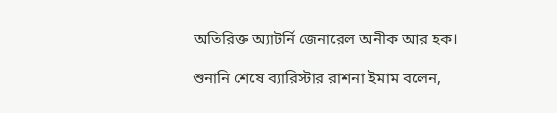অতিরিক্ত অ্যাটর্নি জেনারেল অনীক আর হক।

শুনানি শেষে ব্যারিস্টার রাশনা ইমাম বলেন,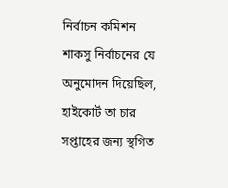নির্বাচন কমিশন শাকসু নির্বাচনের যে অনুমোদন দিয়েছিল, হাইকোর্ট তা চার সপ্তাহের জন্য স্থগিত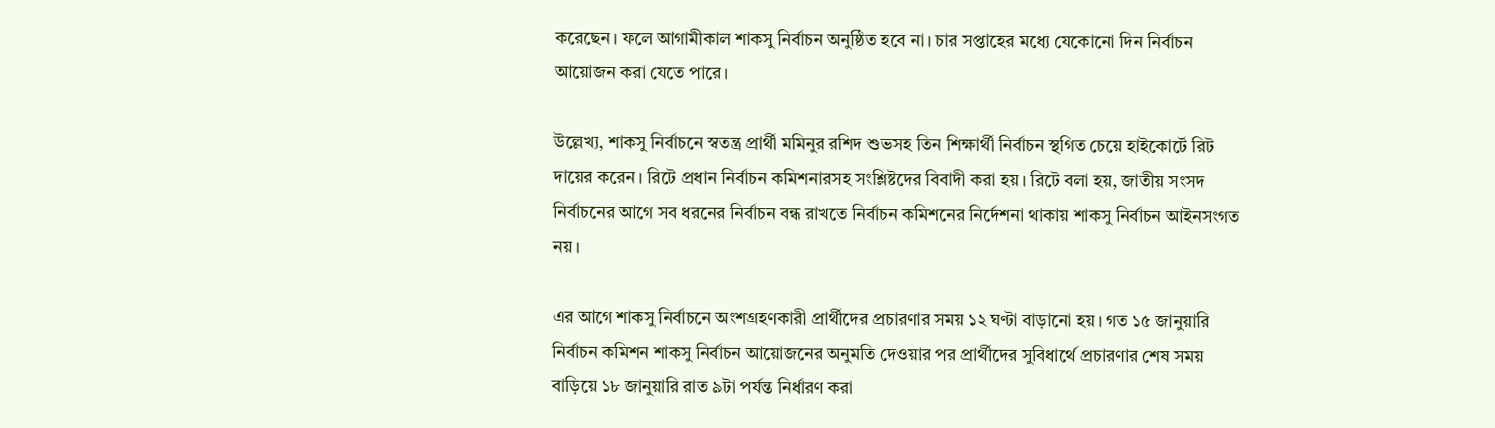করেছেন। ফলে আগামীকাল শাকসু নির্বাচন অনুষ্ঠিত হবে না। চার সপ্তাহের মধ্যে যেকোনো দিন নির্বাচন আয়োজন করা যেতে পারে।

উল্লেখ্য, শাকসু নির্বাচনে স্বতন্ত্র প্রার্থী মমিনুর রশিদ শুভসহ তিন শিক্ষার্থী নির্বাচন স্থগিত চেয়ে হাইকোর্টে রিট দায়ের করেন। রিটে প্রধান নির্বাচন কমিশনারসহ সংশ্লিষ্টদের বিবাদী করা হয়। রিটে বলা হয়, জাতীয় সংসদ নির্বাচনের আগে সব ধরনের নির্বাচন বন্ধ রাখতে নির্বাচন কমিশনের নির্দেশনা থাকায় শাকসু নির্বাচন আইনসংগত নয়।

এর আগে শাকসু নির্বাচনে অংশগ্রহণকারী প্রার্থীদের প্রচারণার সময় ১২ ঘণ্টা বাড়ানো হয়। গত ১৫ জানুয়ারি নির্বাচন কমিশন শাকসু নির্বাচন আয়োজনের অনুমতি দেওয়ার পর প্রার্থীদের সুবিধার্থে প্রচারণার শেষ সময় বাড়িয়ে ১৮ জানুয়ারি রাত ৯টা পর্যন্ত নির্ধারণ করা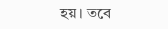হয়। তবে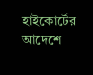হাইকোর্টের আদেশে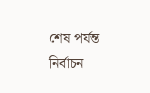শেষ পর্যন্ত নির্বাচন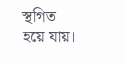স্থগিত হয়ে যায়।